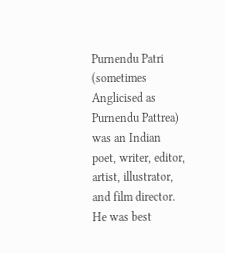Purnendu Patri (sometimes Anglicised as Purnendu Pattrea) was an Indian poet, writer, editor, artist, illustrator, and film director. He was best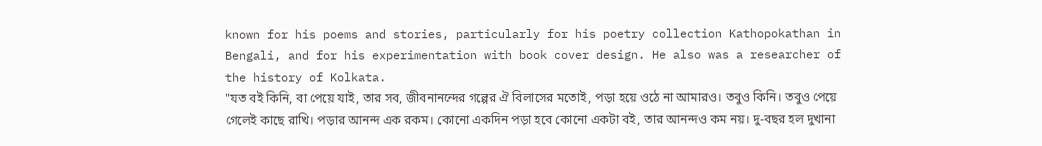known for his poems and stories, particularly for his poetry collection Kathopokathan in Bengali, and for his experimentation with book cover design. He also was a researcher of the history of Kolkata.
"যত বই কিনি, বা পেয়ে যাই, তার সব, জীবনানন্দের গল্পের ঐ বিলাসের মতোই, পড়া হয়ে ওঠে না আমারও। তবুও কিনি। তবুও পেয়ে গেলেই কাছে রাখি। পড়ার আনন্দ এক রকম। কোনো একদিন পড়া হবে কোনো একটা বই, তার আনন্দও কম নয়। দু-বছর হল দুখানা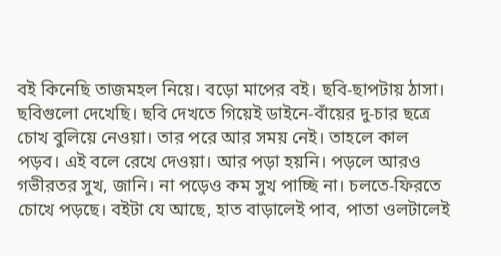বই কিনেছি তাজমহল নিয়ে। বড়ো মাপের বই। ছবি-ছাপটায় ঠাসা। ছবিগুলো দেখেছি। ছবি দেখতে গিয়েই ডাইনে-বাঁয়ের দু-চার ছত্রে চোখ বুলিয়ে নেওয়া। তার পরে আর সময় নেই। তাহলে কাল পড়ব। এই বলে রেখে দেওয়া। আর পড়া হয়নি। পড়লে আরও গভীরতর সুখ, জানি। না পড়েও কম সুখ পাচ্ছি না। চলতে-ফিরতে চোখে পড়ছে। বইটা যে আছে, হাত বাড়ালেই পাব, পাতা ওলটালেই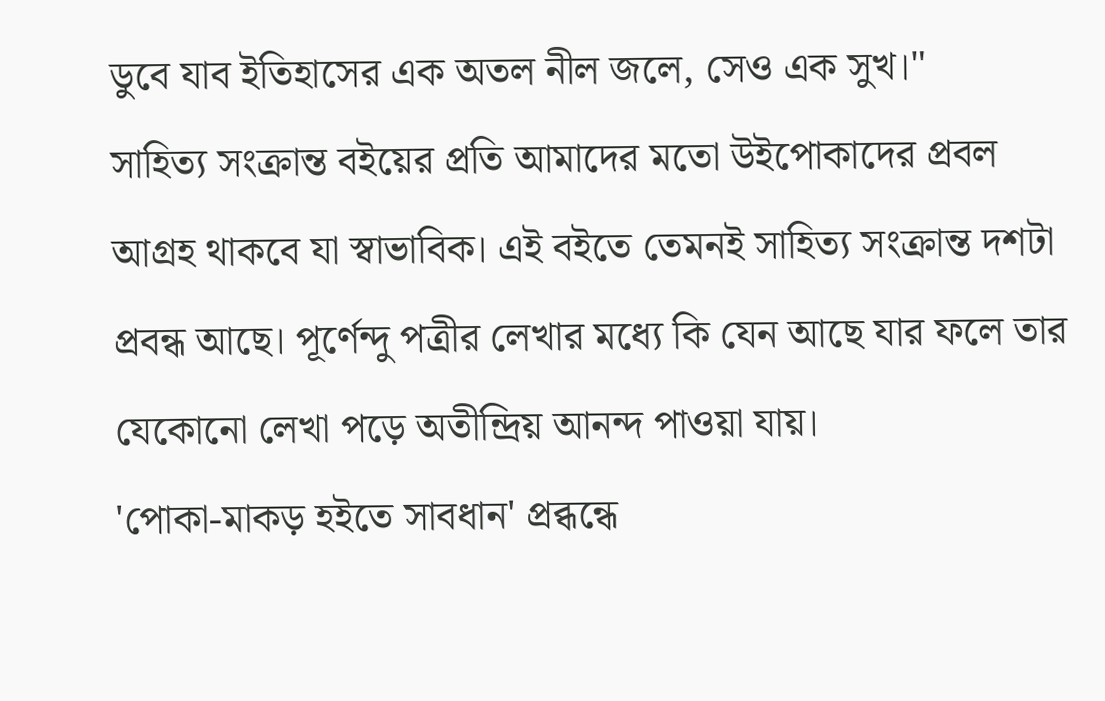ডুবে যাব ইতিহাসের এক অতল নীল জলে, সেও এক সুখ।"
সাহিত্য সংক্রান্ত বইয়ের প্রতি আমাদের মতো উইপোকাদের প্রবল আগ্রহ থাকবে যা স্বাভাবিক। এই বইতে তেমনই সাহিত্য সংক্রান্ত দশটা প্রবন্ধ আছে। পূর্ণেন্দু পত্রীর লেখার মধ্যে কি যেন আছে যার ফলে তার যেকোনো লেখা পড়ে অতীন্দ্রিয় আনন্দ পাওয়া যায়।
'পোকা-মাকড় হইতে সাবধান' প্রব্ধন্ধে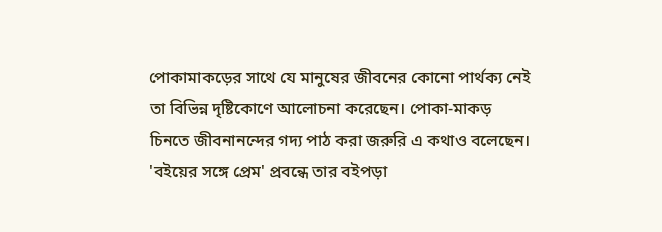পোকামাকড়ের সাথে যে মানুষের জীবনের কোনো পার্থক্য নেই তা বিভিন্ন দৃষ্টিকোণে আলোচনা করেছেন। পোকা-মাকড় চিনতে জীবনানন্দের গদ্য পাঠ করা জরুরি এ কথাও বলেছেন।
'বইয়ের সঙ্গে প্রেম' প্রবন্ধে তার বইপড়া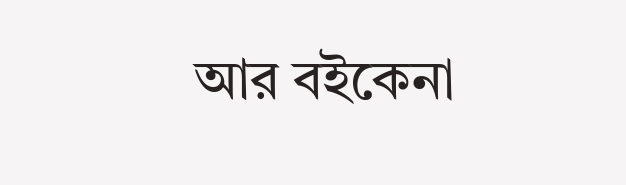আর বইকেনা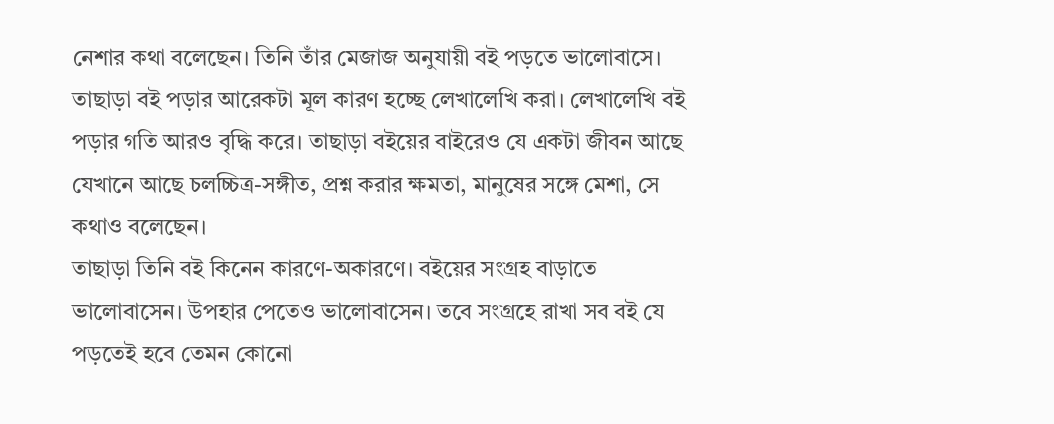নেশার কথা বলেছেন। তিনি তাঁর মেজাজ অনুযায়ী বই পড়তে ভালোবাসে। তাছাড়া বই পড়ার আরেকটা মূল কারণ হচ্ছে লেখালেখি করা। লেখালেখি বই পড়ার গতি আরও বৃদ্ধি করে। তাছাড়া বইয়ের বাইরেও যে একটা জীবন আছে যেখানে আছে চলচ্চিত্র-সঙ্গীত, প্রশ্ন করার ক্ষমতা, মানুষের সঙ্গে মেশা, সে কথাও বলেছেন।
তাছাড়া তিনি বই কিনেন কারণে-অকারণে। বইয়ের সংগ্রহ বাড়াতে ভালোবাসেন। উপহার পেতেও ভালোবাসেন। তবে সংগ্রহে রাখা সব বই যে পড়তেই হবে তেমন কোনো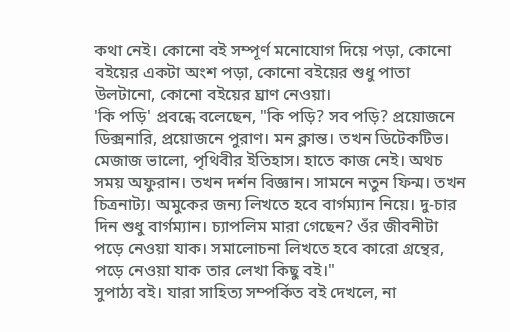কথা নেই। কোনো বই সম্পূর্ণ মনোযোগ দিয়ে পড়া, কোনো বইয়ের একটা অংশ পড়া, কোনো বইয়ের শুধু পাতা উলটানো, কোনো বইয়ের ঘ্রাণ নেওয়া।
'কি পড়ি' প্রবন্ধে বলেছেন, "কি পড়ি? সব পড়ি? প্রয়োজনে ডিক্সনারি, প্রয়োজনে পুরাণ। মন ক্লান্ত। তখন ডিটেকটিভ। মেজাজ ভালো, পৃথিবীর ইতিহাস। হাতে কাজ নেই। অথচ সময় অফুরান। তখন দর্শন বিজ্ঞান। সামনে নতুন ফিন্ম। তখন চিত্রনাট্য। অমুকের জন্য লিখতে হবে বার্গম্যান নিয়ে। দু-চার দিন শুধু বার্গম্যান। চ্যাপলিম মারা গেছেন? ওঁর জীবনীটা পড়ে নেওয়া যাক। সমালোচনা লিখতে হবে কারো গ্রন্থের, পড়ে নেওয়া যাক তার লেখা কিছু বই।"
সুপাঠ্য বই। যারা সাহিত্য সম্পর্কিত বই দেখলে, না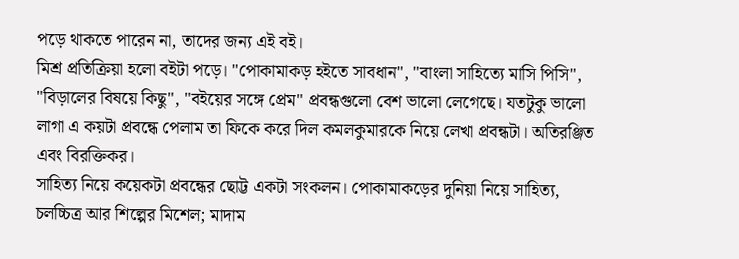পড়ে থাকতে পারেন না, তাদের জন্য এই বই।
মিশ্র প্রতিক্রিয়া হলো বইটা পড়ে। "পোকামাকড় হইতে সাবধান", "বাংলা সাহিত্যে মাসি পিসি", "বিড়ালের বিষয়ে কিছু", "বইয়ের সঙ্গে প্রেম" প্রবন্ধগুলো বেশ ভালো লেগেছে। যতটুকু ভালো লাগা এ কয়টা প্রবন্ধে পেলাম তা ফিকে করে দিল কমলকুমারকে নিয়ে লেখা প্রবন্ধটা। অতিরঞ্জিত এবং বিরক্তিকর।
সাহিত্য নিয়ে কয়েকটা প্রবন্ধের ছোট্ট একটা সংকলন। পোকামাকড়ের দুনিয়া নিয়ে সাহিত্য, চলচ্চিত্র আর শিল্পের মিশেল; মাদাম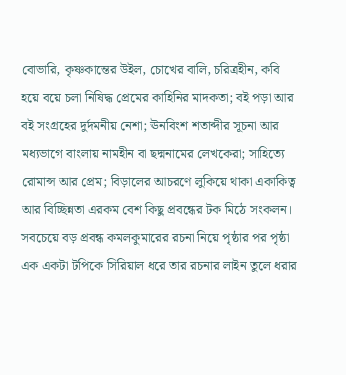বোভারি, কৃষ্ণকান্তের উইল, চোখের বালি, চরিত্রহীন, কবি হয়ে বয়ে চলা নিষিদ্ধ প্রেমের কাহিনির মাদকতা; বই পড়া আর বই সংগ্রহের দুর্দমনীয় নেশা; ঊনবিংশ শতাব্দীর সূচনা আর মধ্যভাগে বাংলায় নামহীন বা ছদ্মনামের লেখকেরা; সাহিত্যে রোমান্স আর প্রেম; বিড়ালের আচরণে লুকিয়ে থাকা একাকিত্ব আর বিচ্ছিন্নতা এরকম বেশ কিছু প্রবন্ধের টক মিঠে সংকলন। সবচেয়ে বড় প্রবন্ধ কমলকুমারের রচনা নিয়ে পৃষ্ঠার পর পৃষ্ঠা এক একটা টপিকে সিরিয়াল ধরে তার রচনার লাইন তুলে ধরার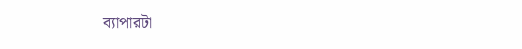ব্যাপারটা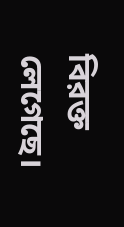বিরক্ত লেগেছে।